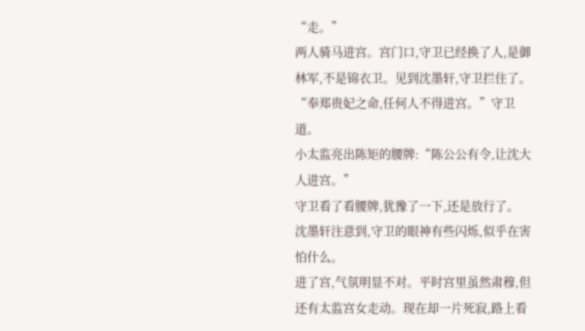“走。”
两人骑马进宫。宫门口,守卫已经换了人,是御林军,不是锦衣卫。见到沈墨轩,守卫拦住了。
“奉郑贵妃之命,任何人不得进宫。”守卫道。
小太监亮出陈矩的腰牌:“陈公公有令,让沈大人进宫。”
守卫看了看腰牌,犹豫了一下,还是放行了。
沈墨轩注意到,守卫的眼神有些闪烁,似乎在害怕什么。
进了宫,气氛明显不对。平时宫里虽然肃穆,但还有太监宫女走动。现在却一片死寂,路上看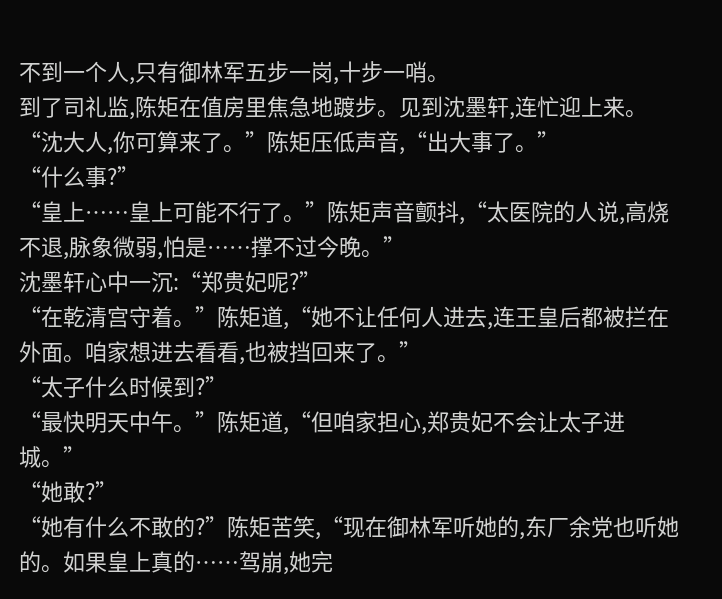不到一个人,只有御林军五步一岗,十步一哨。
到了司礼监,陈矩在值房里焦急地踱步。见到沈墨轩,连忙迎上来。
“沈大人,你可算来了。”陈矩压低声音,“出大事了。”
“什么事?”
“皇上……皇上可能不行了。”陈矩声音颤抖,“太医院的人说,高烧不退,脉象微弱,怕是……撑不过今晚。”
沈墨轩心中一沉:“郑贵妃呢?”
“在乾清宫守着。”陈矩道,“她不让任何人进去,连王皇后都被拦在外面。咱家想进去看看,也被挡回来了。”
“太子什么时候到?”
“最快明天中午。”陈矩道,“但咱家担心,郑贵妃不会让太子进城。”
“她敢?”
“她有什么不敢的?”陈矩苦笑,“现在御林军听她的,东厂余党也听她的。如果皇上真的……驾崩,她完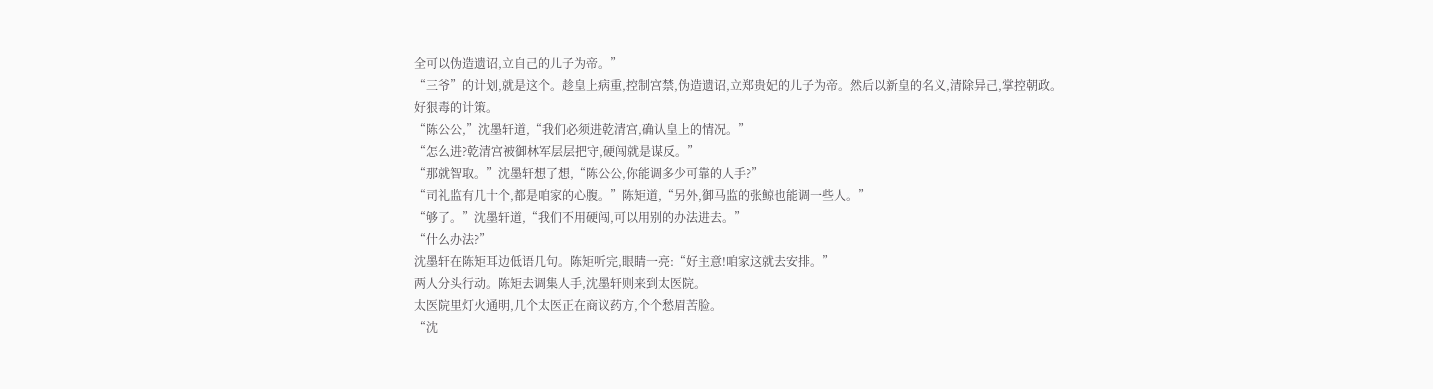全可以伪造遗诏,立自己的儿子为帝。”
“三爷”的计划,就是这个。趁皇上病重,控制宫禁,伪造遗诏,立郑贵妃的儿子为帝。然后以新皇的名义,清除异己,掌控朝政。
好狠毒的计策。
“陈公公,”沈墨轩道,“我们必须进乾清宫,确认皇上的情况。”
“怎么进?乾清宫被御林军层层把守,硬闯就是谋反。”
“那就智取。”沈墨轩想了想,“陈公公,你能调多少可靠的人手?”
“司礼监有几十个,都是咱家的心腹。”陈矩道,“另外,御马监的张鲸也能调一些人。”
“够了。”沈墨轩道,“我们不用硬闯,可以用别的办法进去。”
“什么办法?”
沈墨轩在陈矩耳边低语几句。陈矩听完,眼睛一亮:“好主意!咱家这就去安排。”
两人分头行动。陈矩去调集人手,沈墨轩则来到太医院。
太医院里灯火通明,几个太医正在商议药方,个个愁眉苦脸。
“沈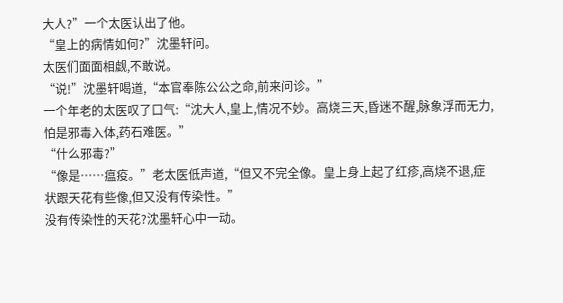大人?”一个太医认出了他。
“皇上的病情如何?”沈墨轩问。
太医们面面相觑,不敢说。
“说!”沈墨轩喝道,“本官奉陈公公之命,前来问诊。”
一个年老的太医叹了口气:“沈大人,皇上,情况不妙。高烧三天,昏迷不醒,脉象浮而无力,怕是邪毒入体,药石难医。”
“什么邪毒?”
“像是……瘟疫。”老太医低声道,“但又不完全像。皇上身上起了红疹,高烧不退,症状跟天花有些像,但又没有传染性。”
没有传染性的天花?沈墨轩心中一动。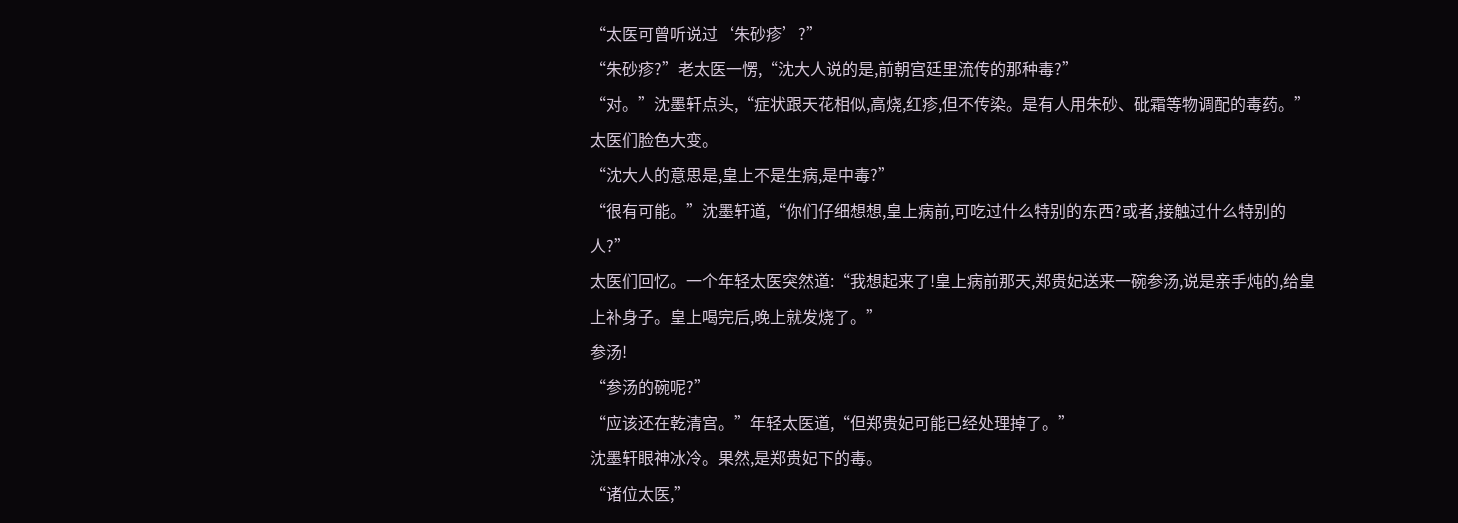“太医可曾听说过‘朱砂疹’?”
“朱砂疹?”老太医一愣,“沈大人说的是,前朝宫廷里流传的那种毒?”
“对。”沈墨轩点头,“症状跟天花相似,高烧,红疹,但不传染。是有人用朱砂、砒霜等物调配的毒药。”
太医们脸色大变。
“沈大人的意思是,皇上不是生病,是中毒?”
“很有可能。”沈墨轩道,“你们仔细想想,皇上病前,可吃过什么特别的东西?或者,接触过什么特别的人?”
太医们回忆。一个年轻太医突然道:“我想起来了!皇上病前那天,郑贵妃送来一碗参汤,说是亲手炖的,给皇上补身子。皇上喝完后,晚上就发烧了。”
参汤!
“参汤的碗呢?”
“应该还在乾清宫。”年轻太医道,“但郑贵妃可能已经处理掉了。”
沈墨轩眼神冰冷。果然,是郑贵妃下的毒。
“诸位太医,”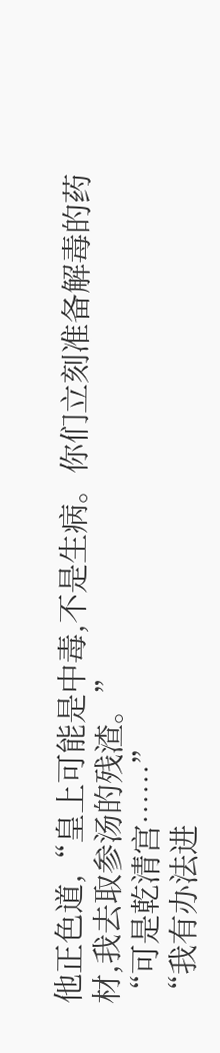他正色道,“皇上可能是中毒,不是生病。你们立刻准备解毒的药材,我去取参汤的残渣。”
“可是乾清宫……”
“我有办法进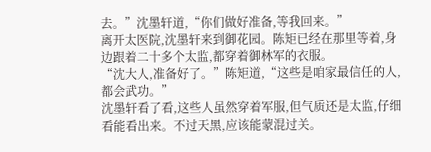去。”沈墨轩道,“你们做好准备,等我回来。”
离开太医院,沈墨轩来到御花园。陈矩已经在那里等着,身边跟着二十多个太监,都穿着御林军的衣服。
“沈大人,准备好了。”陈矩道,“这些是咱家最信任的人,都会武功。”
沈墨轩看了看,这些人虽然穿着军服,但气质还是太监,仔细看能看出来。不过天黑,应该能蒙混过关。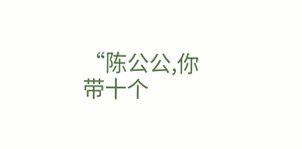“陈公公,你带十个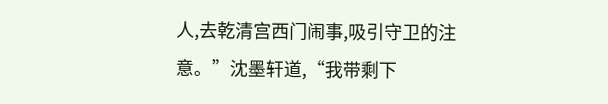人,去乾清宫西门闹事,吸引守卫的注意。”沈墨轩道,“我带剩下